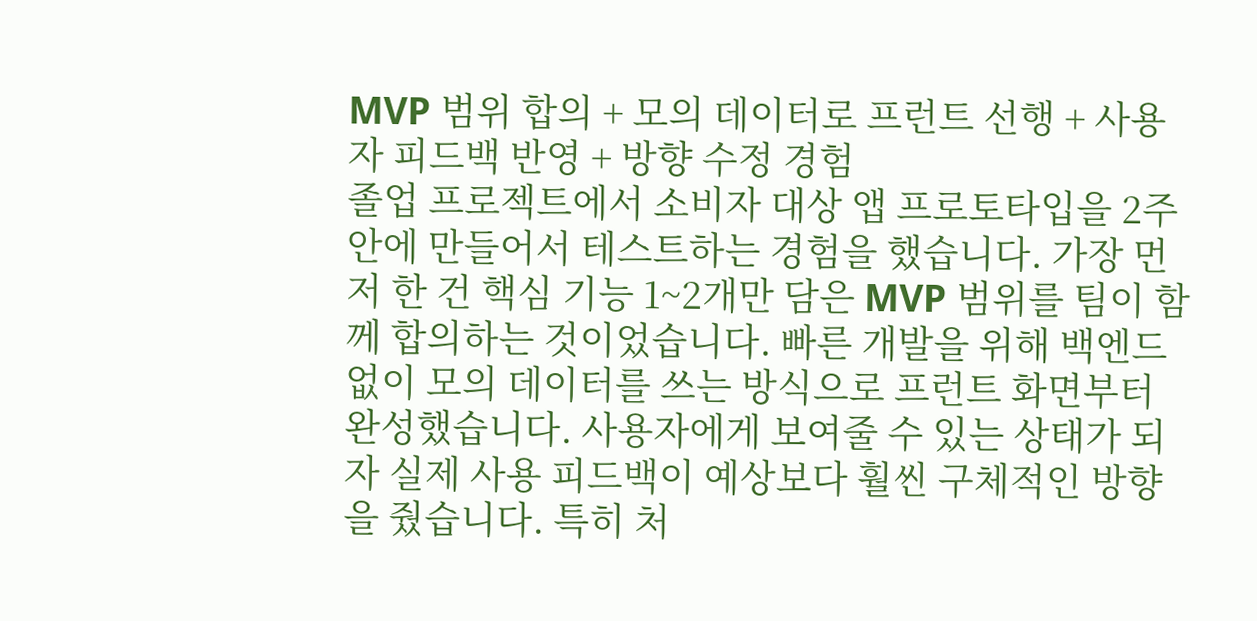MVP 범위 합의 + 모의 데이터로 프런트 선행 + 사용자 피드백 반영 + 방향 수정 경험
졸업 프로젝트에서 소비자 대상 앱 프로토타입을 2주 안에 만들어서 테스트하는 경험을 했습니다. 가장 먼저 한 건 핵심 기능 1~2개만 담은 MVP 범위를 팀이 함께 합의하는 것이었습니다. 빠른 개발을 위해 백엔드 없이 모의 데이터를 쓰는 방식으로 프런트 화면부터 완성했습니다. 사용자에게 보여줄 수 있는 상태가 되자 실제 사용 피드백이 예상보다 훨씬 구체적인 방향을 줬습니다. 특히 처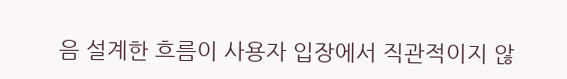음 설계한 흐름이 사용자 입장에서 직관적이지 않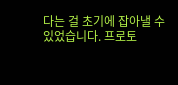다는 걸 초기에 잡아낼 수 있었습니다. 프로토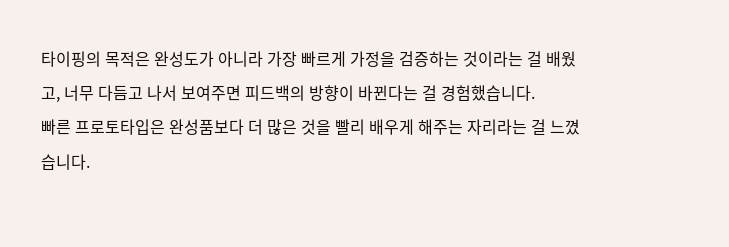타이핑의 목적은 완성도가 아니라 가장 빠르게 가정을 검증하는 것이라는 걸 배웠고, 너무 다듬고 나서 보여주면 피드백의 방향이 바뀐다는 걸 경험했습니다.
빠른 프로토타입은 완성품보다 더 많은 것을 빨리 배우게 해주는 자리라는 걸 느꼈습니다.